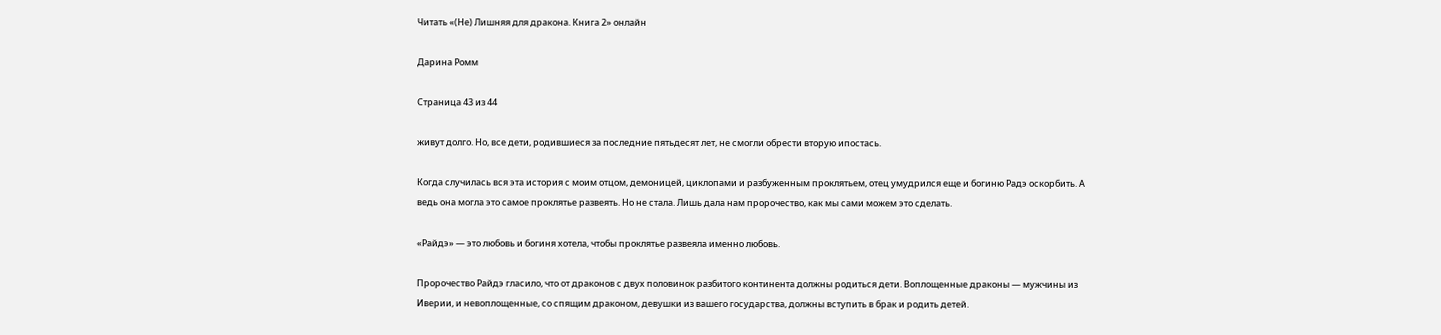Читать «(Не) Лишняя для дракона. Книга 2» онлайн

Дарина Ромм

Страница 43 из 44

живут долго. Но, все дети, родившиеся за последние пятьдесят лет, не смогли обрести вторую ипостась.

Когда случилась вся эта история с моим отцом, демоницей, циклопами и разбуженным проклятьем, отец умудрился еще и богиню Радэ оскорбить. А ведь она могла это самое проклятье развеять. Но не стала. Лишь дала нам пророчество, как мы сами можем это сделать.

«Райдэ» — это любовь и богиня хотела, чтобы проклятье развеяла именно любовь.

Пророчество Райдэ гласило, что от драконов с двух половинок разбитого континента должны родиться дети. Воплощенные драконы — мужчины из Иверии, и невоплощенные, со спящим драконом, девушки из вашего государства, должны вступить в брак и родить детей.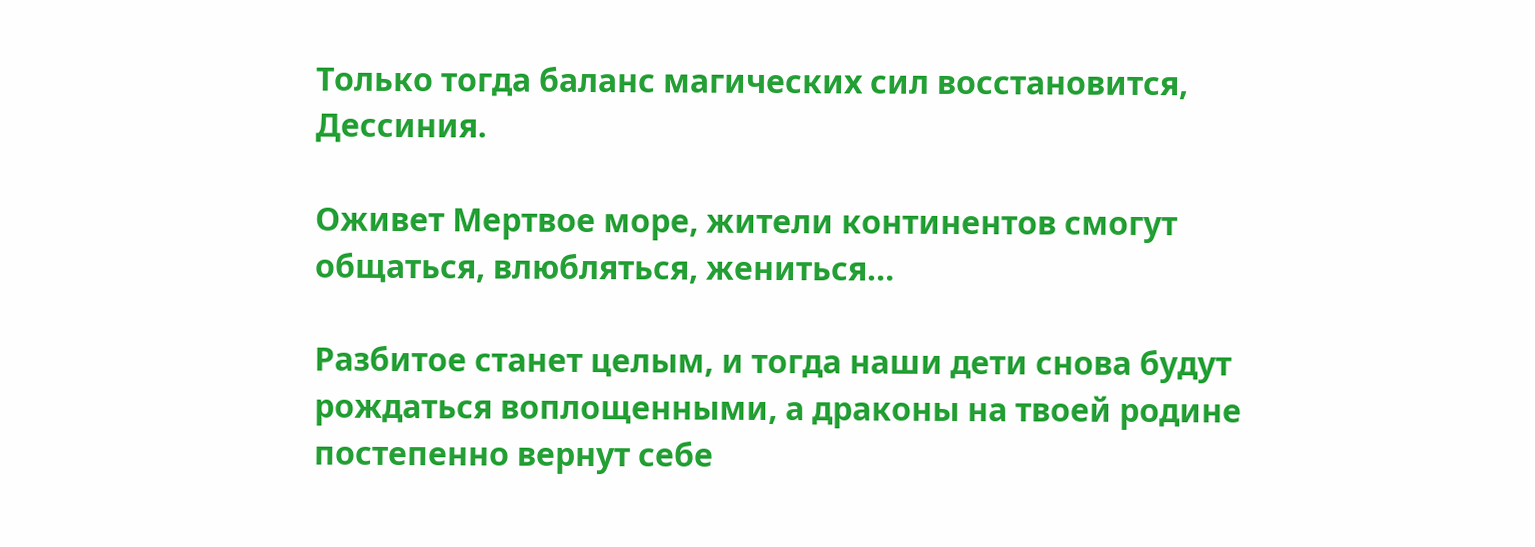Только тогда баланс магических сил восстановится, Дессиния.

Оживет Мертвое море, жители континентов смогут общаться, влюбляться, жениться…

Разбитое станет целым, и тогда наши дети снова будут рождаться воплощенными, а драконы на твоей родине постепенно вернут себе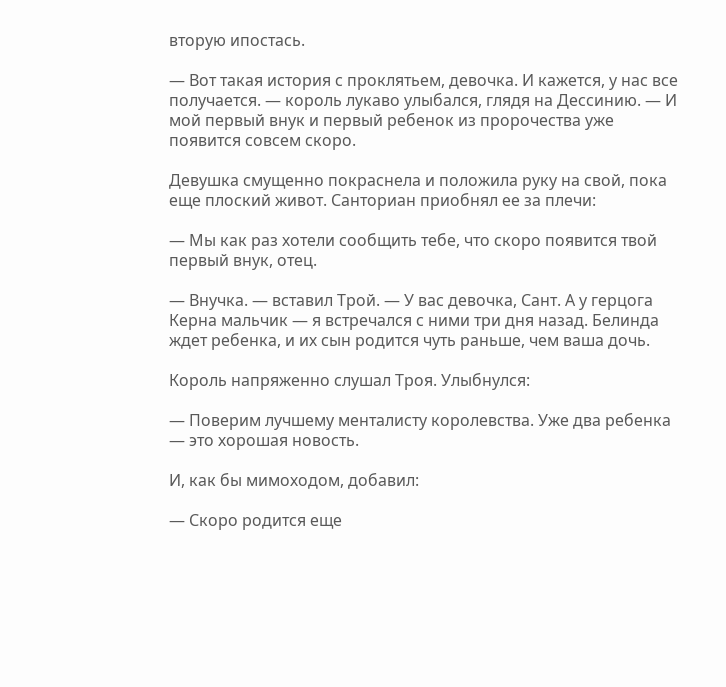вторую ипостась.

— Вот такая история с проклятьем, девочка. И кажется, у нас все получается. — король лукаво улыбался, глядя на Дессинию. — И мой первый внук и первый ребенок из пророчества уже появится совсем скоро.

Девушка смущенно покраснела и положила руку на свой, пока еще плоский живот. Санториан приобнял ее за плечи:

— Мы как раз хотели сообщить тебе, что скоро появится твой первый внук, отец.

— Внучка. — вставил Трой. — У вас девочка, Сант. А у герцога Керна мальчик — я встречался с ними три дня назад. Белинда ждет ребенка, и их сын родится чуть раньше, чем ваша дочь.

Король напряженно слушал Троя. Улыбнулся:

— Поверим лучшему менталисту королевства. Уже два ребенка — это хорошая новость.

И, как бы мимоходом, добавил:

— Скоро родится еще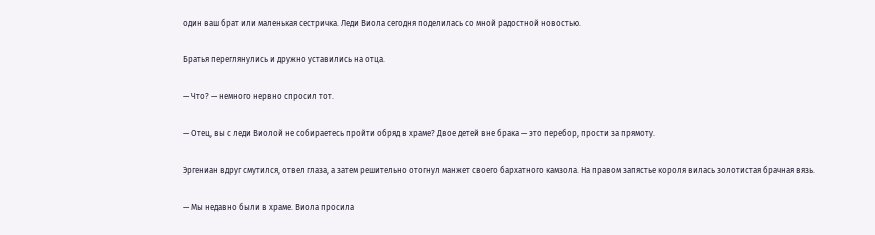один ваш брат или маленькая сестричка. Леди Виола сегодня поделилась со мной радостной новостью.

Братья переглянулись и дружно уставились на отца.

— Что? — немного нервно спросил тот.

— Отец, вы с леди Виолой не собираетесь пройти обряд в храме? Двое детей вне брака — это перебор, прости за прямоту.

Эргениан вдруг смутился, отвел глаза, а затем решительно отогнул манжет своего бархатного камзола. На правом запястье короля вилась золотистая брачная вязь.

— Мы недавно были в храме. Виола просила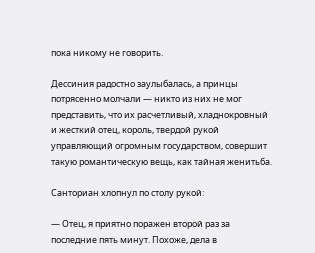пока никому не говорить.

Дессиния радостно заулыбалась, а принцы потрясенно молчали — никто из них не мог представить, что их расчетливый, хладнокровный и жесткий отец, король, твердой рукой управляющий огромным государством, совершит такую романтическую вещь, как тайная женитьба.

Санториан хлопнул по столу рукой:

— Отец, я приятно поражен второй раз за последние пять минут. Похоже, дела в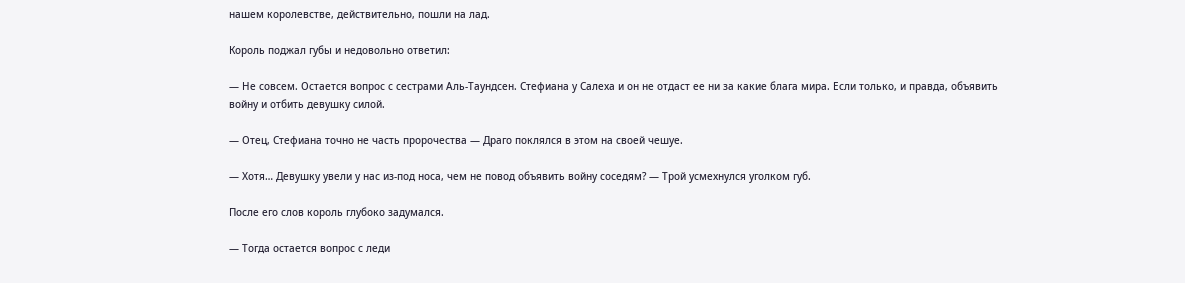нашем королевстве, действительно, пошли на лад.

Король поджал губы и недовольно ответил:

— Не совсем. Остается вопрос с сестрами Аль-Таундсен. Стефиана у Салеха и он не отдаст ее ни за какие блага мира. Если только, и правда, объявить войну и отбить девушку силой.

— Отец, Стефиана точно не часть пророчества — Драго поклялся в этом на своей чешуе.

— Хотя… Девушку увели у нас из-под носа, чем не повод объявить войну соседям? — Трой усмехнулся уголком губ.

После его слов король глубоко задумался.

— Тогда остается вопрос с леди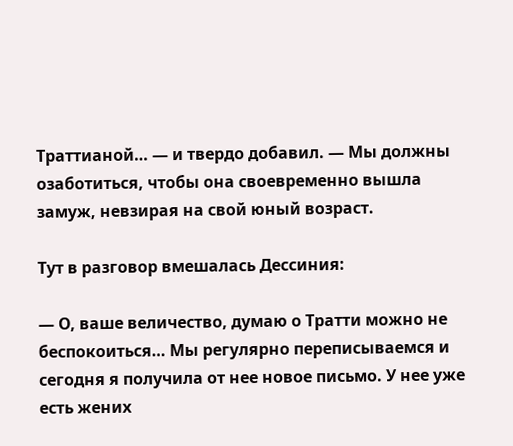Траттианой… — и твердо добавил. — Мы должны озаботиться, чтобы она своевременно вышла замуж, невзирая на свой юный возраст.

Тут в разговор вмешалась Дессиния:

— О, ваше величество, думаю о Тратти можно не беспокоиться… Мы регулярно переписываемся и сегодня я получила от нее новое письмо. У нее уже есть жених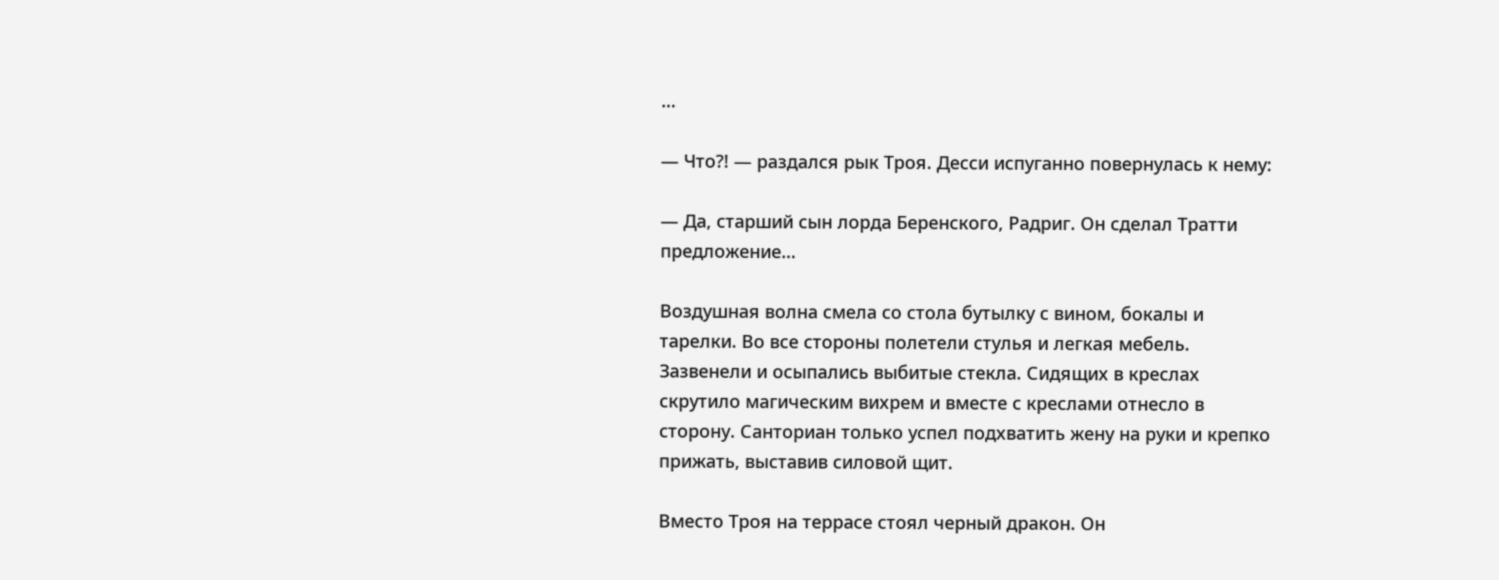…

— Что?! — раздался рык Троя. Десси испуганно повернулась к нему:

— Да, старший сын лорда Беренского, Радриг. Он сделал Тратти предложение…

Воздушная волна смела со стола бутылку с вином, бокалы и тарелки. Во все стороны полетели стулья и легкая мебель. Зазвенели и осыпались выбитые стекла. Сидящих в креслах скрутило магическим вихрем и вместе с креслами отнесло в сторону. Санториан только успел подхватить жену на руки и крепко прижать, выставив силовой щит.

Вместо Троя на террасе стоял черный дракон. Он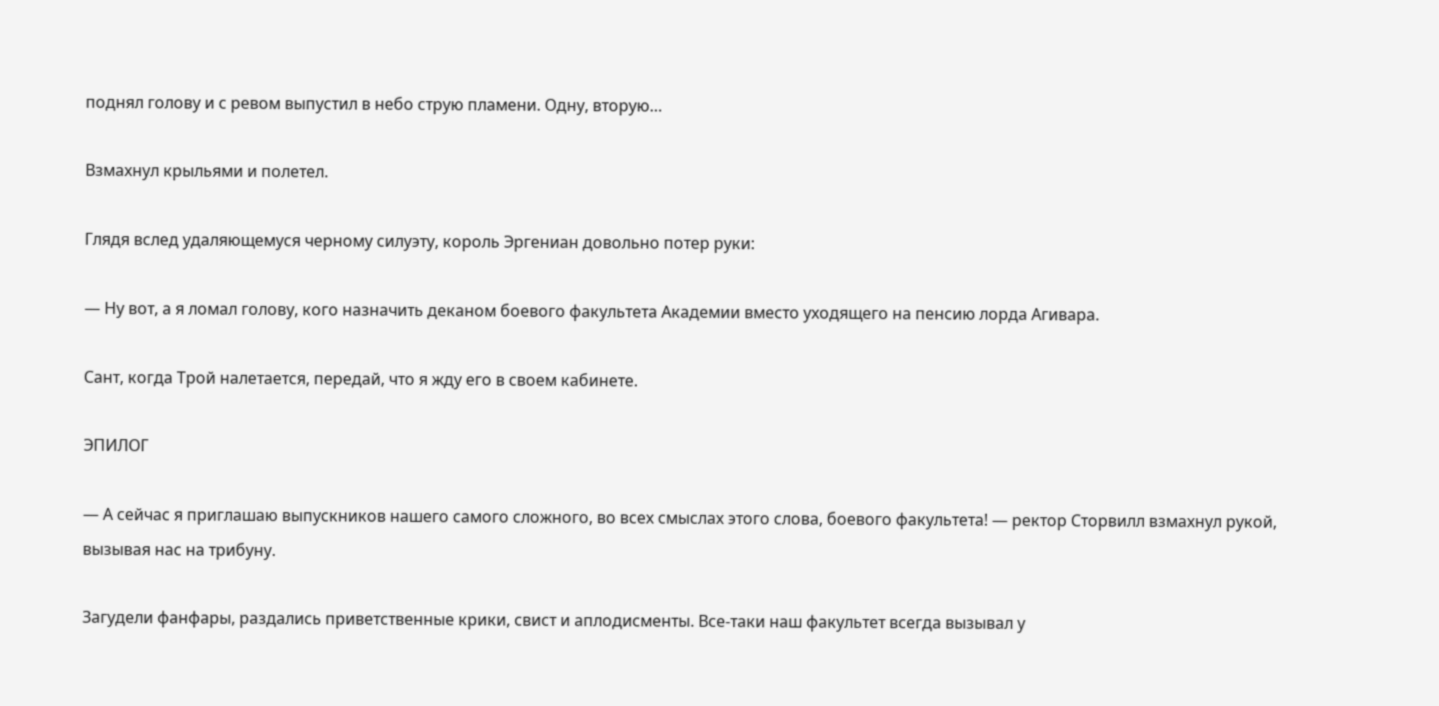поднял голову и с ревом выпустил в небо струю пламени. Одну, вторую…

Взмахнул крыльями и полетел.

Глядя вслед удаляющемуся черному силуэту, король Эргениан довольно потер руки:

— Ну вот, а я ломал голову, кого назначить деканом боевого факультета Академии вместо уходящего на пенсию лорда Агивара.

Сант, когда Трой налетается, передай, что я жду его в своем кабинете.

ЭПИЛОГ

— А сейчас я приглашаю выпускников нашего самого сложного, во всех смыслах этого слова, боевого факультета! — ректор Сторвилл взмахнул рукой, вызывая нас на трибуну.

Загудели фанфары, раздались приветственные крики, свист и аплодисменты. Все-таки наш факультет всегда вызывал у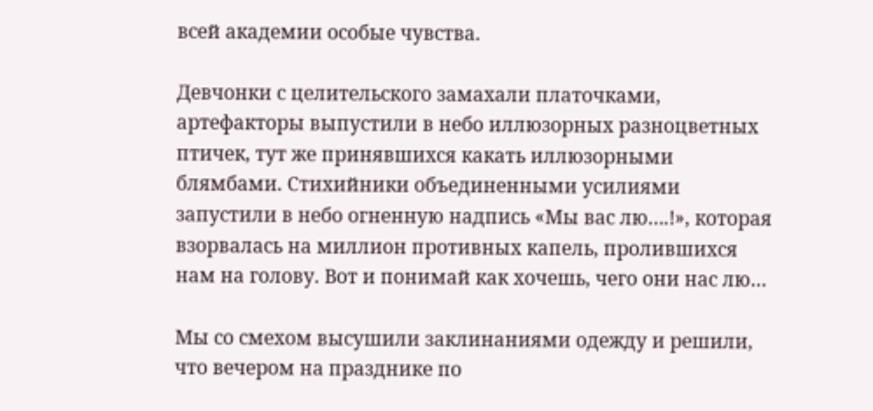всей академии особые чувства.

Девчонки с целительского замахали платочками, артефакторы выпустили в небо иллюзорных разноцветных птичек, тут же принявшихся какать иллюзорными блямбами. Стихийники объединенными усилиями запустили в небо огненную надпись «Мы вас лю….!», которая взорвалась на миллион противных капель, пролившихся нам на голову. Вот и понимай как хочешь, чего они нас лю…

Мы со смехом высушили заклинаниями одежду и решили, что вечером на празднике по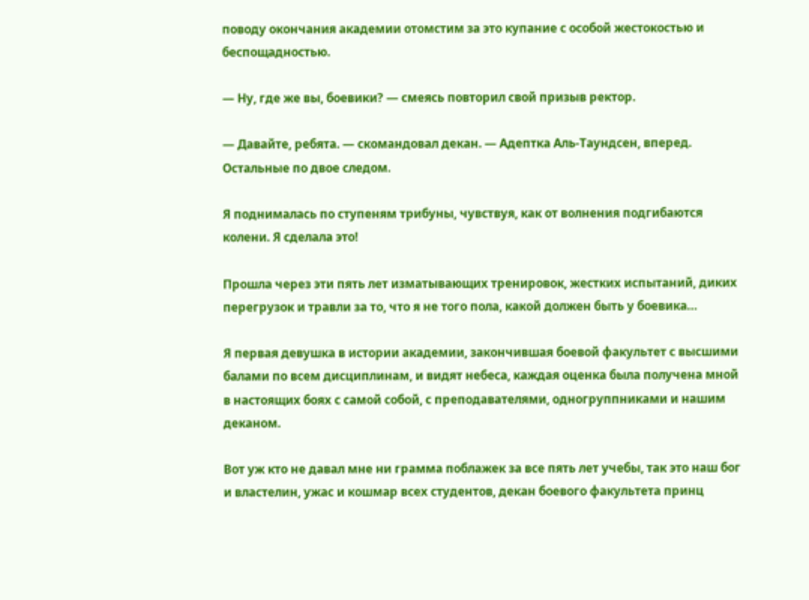поводу окончания академии отомстим за это купание с особой жестокостью и беспощадностью.

— Ну, где же вы, боевики? — смеясь повторил свой призыв ректор.

— Давайте, ребята. — скомандовал декан. — Адептка Аль-Таундсен, вперед. Остальные по двое следом.

Я поднималась по ступеням трибуны, чувствуя, как от волнения подгибаются колени. Я сделала это!

Прошла через эти пять лет изматывающих тренировок, жестких испытаний, диких перегрузок и травли за то, что я не того пола, какой должен быть у боевика…

Я первая девушка в истории академии, закончившая боевой факультет с высшими балами по всем дисциплинам, и видят небеса, каждая оценка была получена мной в настоящих боях с самой собой, с преподавателями, одногруппниками и нашим деканом.

Вот уж кто не давал мне ни грамма поблажек за все пять лет учебы, так это наш бог и властелин, ужас и кошмар всех студентов, декан боевого факультета принц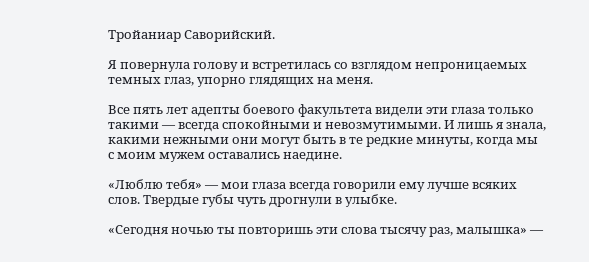Тройаниар Саворийский.

Я повернула голову и встретилась со взглядом непроницаемых темных глаз, упорно глядящих на меня.

Все пять лет адепты боевого факультета видели эти глаза только такими — всегда спокойными и невозмутимыми. И лишь я знала, какими нежными они могут быть в те редкие минуты, когда мы с моим мужем оставались наедине.

«Люблю тебя» — мои глаза всегда говорили ему лучше всяких слов. Твердые губы чуть дрогнули в улыбке.

«Сегодня ночью ты повторишь эти слова тысячу раз, малышка» —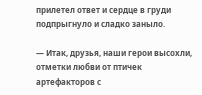прилетел ответ и сердце в груди подпрыгнуло и сладко заныло.

— Итак, друзья, наши герои высохли, отметки любви от птичек артефакторов с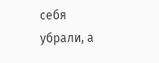себя убрали, а